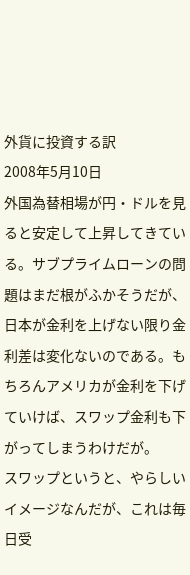外貨に投資する訳
2008年5月10日
外国為替相場が円・ドルを見ると安定して上昇してきている。サブプライムローンの問題はまだ根がふかそうだが、日本が金利を上げない限り金利差は変化ないのである。もちろんアメリカが金利を下げていけば、スワップ金利も下がってしまうわけだが。
スワップというと、やらしいイメージなんだが、これは毎日受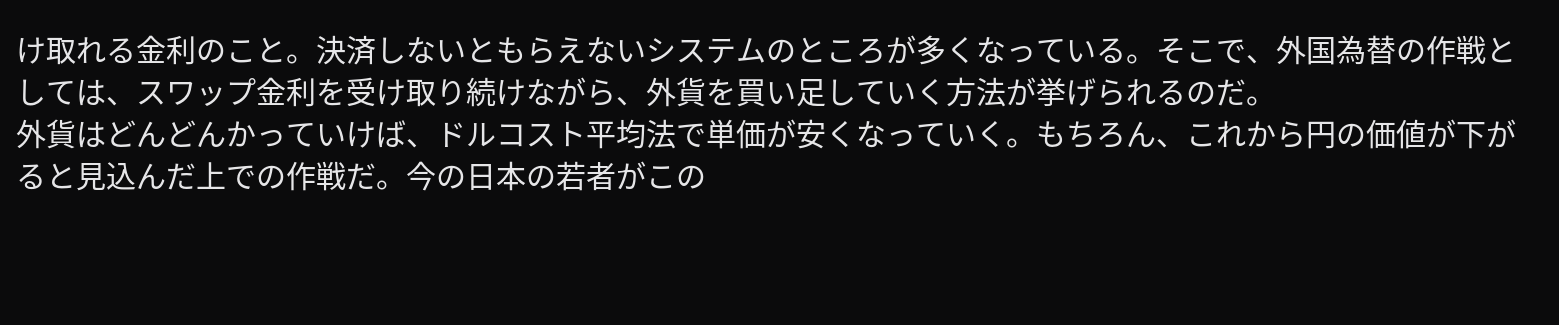け取れる金利のこと。決済しないともらえないシステムのところが多くなっている。そこで、外国為替の作戦としては、スワップ金利を受け取り続けながら、外貨を買い足していく方法が挙げられるのだ。
外貨はどんどんかっていけば、ドルコスト平均法で単価が安くなっていく。もちろん、これから円の価値が下がると見込んだ上での作戦だ。今の日本の若者がこの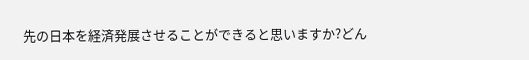先の日本を経済発展させることができると思いますか?どん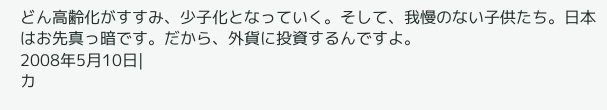どん高齢化がすすみ、少子化となっていく。そして、我慢のない子供たち。日本はお先真っ暗です。だから、外貨に投資するんですよ。
2008年5月10日|
カ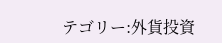テゴリー:外貨投資